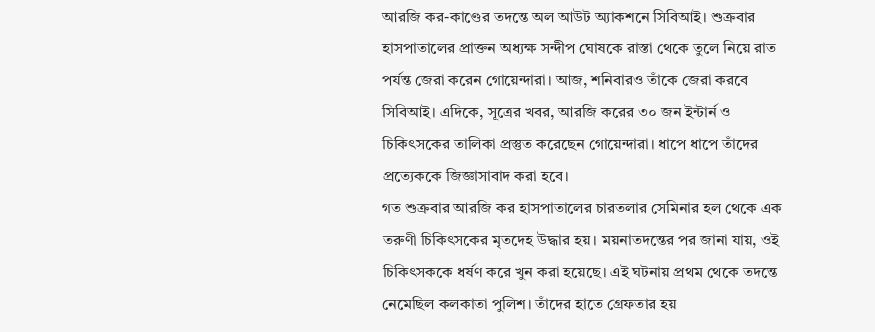আরজি কর-কাণ্ডের তদন্তে অল আউট অ্যাকশনে সিবিআই। শুক্রবার হাসপাতালের প্রাক্তন অধ্যক্ষ সন্দীপ ঘোষকে রাস্তা থেকে তুলে নিয়ে রাত পর্যন্ত জেরা করেন গোয়েন্দারা। আজ, শনিবারও তাঁকে জেরা করবে সিবিআই। এদিকে, সূত্রের খবর, আরজি করের ৩০ জন ইন্টার্ন ও চিকিৎসকের তালিকা প্রস্তুত করেছেন গোয়েন্দারা। ধাপে ধাপে তাঁদের প্রত্যেককে জিজ্ঞাসাবাদ করা হবে।
গত শুক্রবার আরজি কর হাসপাতালের চারতলার সেমিনার হল থেকে এক তরুণী চিকিৎসকের মৃতদেহ উদ্ধার হয়। ময়নাতদন্তের পর জানা যায়, ওই চিকিৎসককে ধর্ষণ করে খুন করা হয়েছে। এই ঘটনায় প্রথম থেকে তদন্তে নেমেছিল কলকাতা পুলিশ। তাঁদের হাতে গ্রেফতার হয়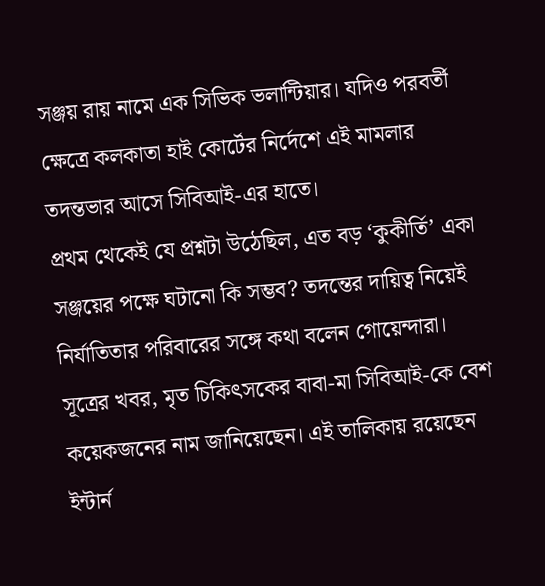সঞ্জয় রায় নামে এক সিভিক ভলান্টিয়ার। যদিও পরবর্তী ক্ষেত্রে কলকাতা হাই কোর্টের নির্দেশে এই মামলার তদন্তভার আসে সিবিআই-এর হাতে।
প্রথম থেকেই যে প্রশ্নটা উঠেছিল, এত বড় ‘কুকীর্তি’ একা সঞ্জয়ের পক্ষে ঘটানো কি সম্ভব? তদন্তের দায়িত্ব নিয়েই নির্যাতিতার পরিবারের সঙ্গে কথা বলেন গোয়েন্দারা। সূত্রের খবর, মৃত চিকিৎসকের বাবা-মা সিবিআই-কে বেশ কয়েকজনের নাম জানিয়েছেন। এই তালিকায় রয়েছেন ইন্টার্ন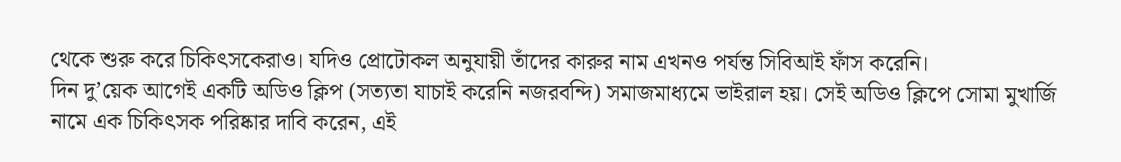থেকে শুরু করে চিকিৎসকেরাও। যদিও প্রোটোকল অনুযায়ী তাঁদের কারুর নাম এখনও পর্যন্ত সিবিআই ফাঁস করেনি।
দিন দু’য়েক আগেই একটি অডিও ক্লিপ (সত্যতা যাচাই করেনি নজরবন্দি) সমাজমাধ্যমে ভাইরাল হয়। সেই অডিও ক্লিপে সোমা মুখার্জি নামে এক চিকিৎসক পরিষ্কার দাবি করেন, এই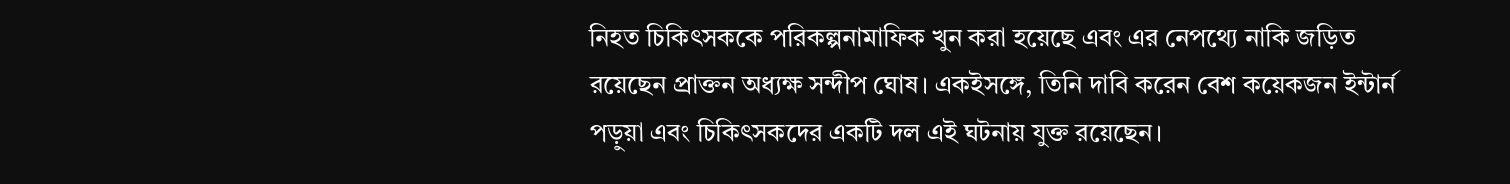নিহত চিকিৎসককে পরিকল্পনামাফিক খুন করা হয়েছে এবং এর নেপথ্যে নাকি জড়িত রয়েছেন প্রাক্তন অধ্যক্ষ সন্দীপ ঘোষ। একইসঙ্গে, তিনি দাবি করেন বেশ কয়েকজন ইন্টার্ন পড়ুয়া এবং চিকিৎসকদের একটি দল এই ঘটনায় যুক্ত রয়েছেন।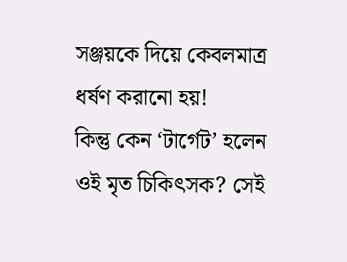সঞ্জয়কে দিয়ে কেবলমাত্র ধর্ষণ করানো হয়!
কিন্তু কেন ‘টার্গেট’ হলেন ওই মৃত চিকিৎসক? সেই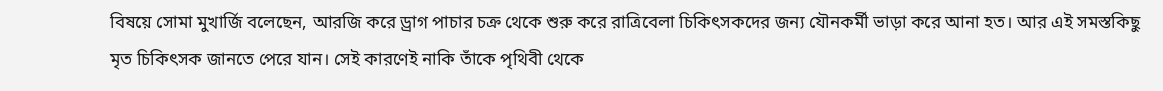বিষয়ে সোমা মুখার্জি বলেছেন, আরজি করে ড্রাগ পাচার চক্র থেকে শুরু করে রাত্রিবেলা চিকিৎসকদের জন্য যৌনকর্মী ভাড়া করে আনা হত। আর এই সমস্তকিছু মৃত চিকিৎসক জানতে পেরে যান। সেই কারণেই নাকি তাঁকে পৃথিবী থেকে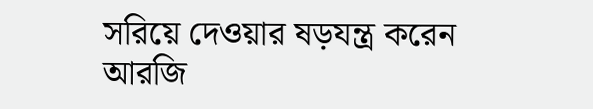সরিয়ে দেওয়ার ষড়যন্ত্র করেন আরজি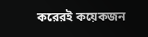করেরই কয়েকজন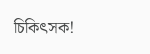চিকিৎসক!